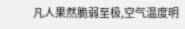凡人果然脆弱至极,空气温度明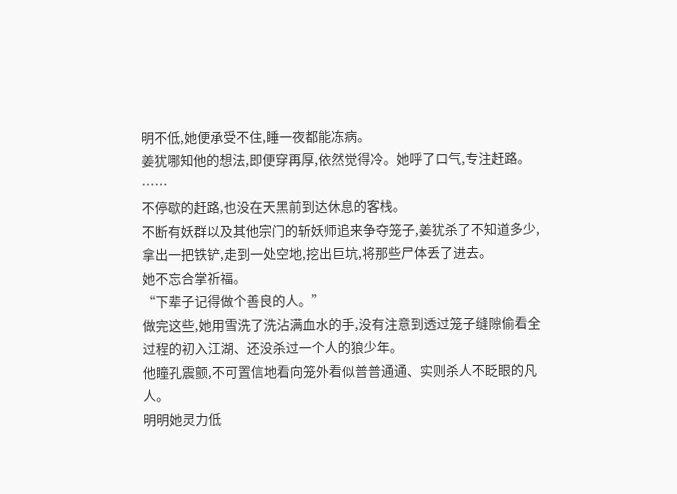明不低,她便承受不住,睡一夜都能冻病。
姜犹哪知他的想法,即便穿再厚,依然觉得冷。她呼了口气,专注赶路。
……
不停歇的赶路,也没在天黑前到达休息的客栈。
不断有妖群以及其他宗门的斩妖师追来争夺笼子,姜犹杀了不知道多少,拿出一把铁铲,走到一处空地,挖出巨坑,将那些尸体丢了进去。
她不忘合掌祈福。
“下辈子记得做个善良的人。”
做完这些,她用雪洗了洗沾满血水的手,没有注意到透过笼子缝隙偷看全过程的初入江湖、还没杀过一个人的狼少年。
他瞳孔震颤,不可置信地看向笼外看似普普通通、实则杀人不眨眼的凡人。
明明她灵力低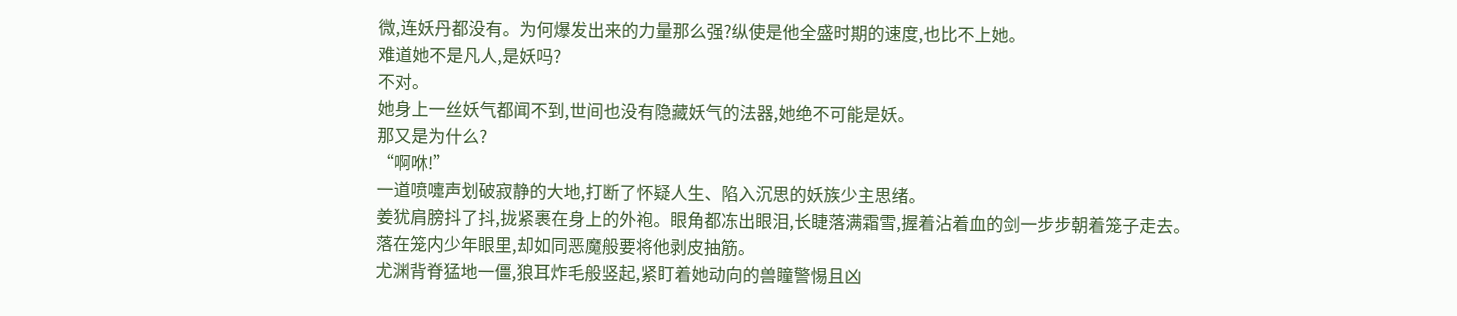微,连妖丹都没有。为何爆发出来的力量那么强?纵使是他全盛时期的速度,也比不上她。
难道她不是凡人,是妖吗?
不对。
她身上一丝妖气都闻不到,世间也没有隐藏妖气的法器,她绝不可能是妖。
那又是为什么?
“啊咻!”
一道喷嚏声划破寂静的大地,打断了怀疑人生、陷入沉思的妖族少主思绪。
姜犹肩膀抖了抖,拢紧裹在身上的外袍。眼角都冻出眼泪,长睫落满霜雪,握着沾着血的剑一步步朝着笼子走去。
落在笼内少年眼里,却如同恶魔般要将他剥皮抽筋。
尤渊背脊猛地一僵,狼耳炸毛般竖起,紧盯着她动向的兽瞳警惕且凶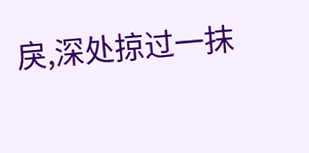戾,深处掠过一抹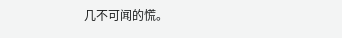几不可闻的慌。